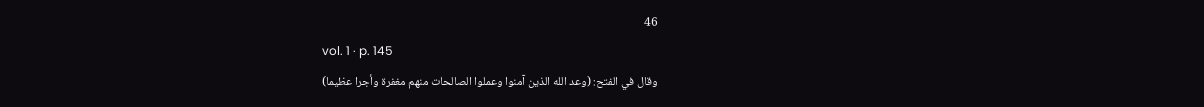46
vol. 1 · p. 145
وقال في الفتح: (وعد الله الذين آمنوا وعملوا الصالحات منهم مغفرة وأجرا عظيما)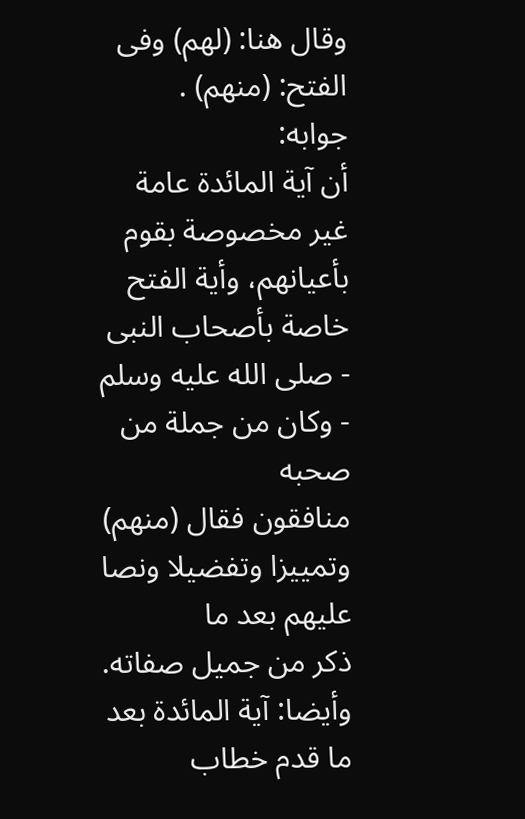وقال هنا: (لهم) وفى الفتح: (منهم) .
جوابه:
أن آية المائدة عامة غير مخصوصة بقوم بأعيانهم، وأية الفتح
خاصة بأصحاب النبى - صلى الله عليه وسلم - وكان من جملة من صحبه
منافقون فقال (منهم) وتمييزا وتفضيلا ونصا عليهم بعد ما
ذكر من جميل صفاته.
وأيضا: آية المائدة بعد ما قدم خطاب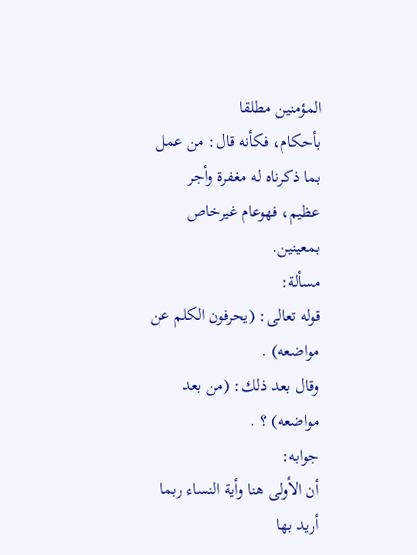المؤمنين مطلقا
بأحكام، فكأنه قال: من عمل بما ذكرناه له مغفرة وأجر عظيم، فهوعام غيرخاص بمعينين.
مسألة:
قوله تعالى: (يحرفون الكلم عن مواضعه) .
وقال بعد ذلك: (من بعد مواضعه) ؟ .
جوابه:
أن الأولى هنا وأية النساء ربما أريد بها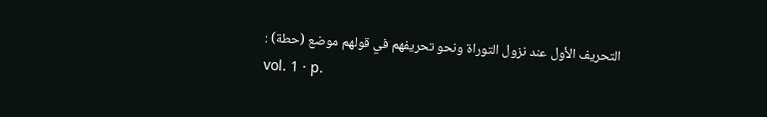التحريف الأول عند نزول التوراة ونحو تحريفهم في قولهم موضع (حطة) :
vol. 1 · p.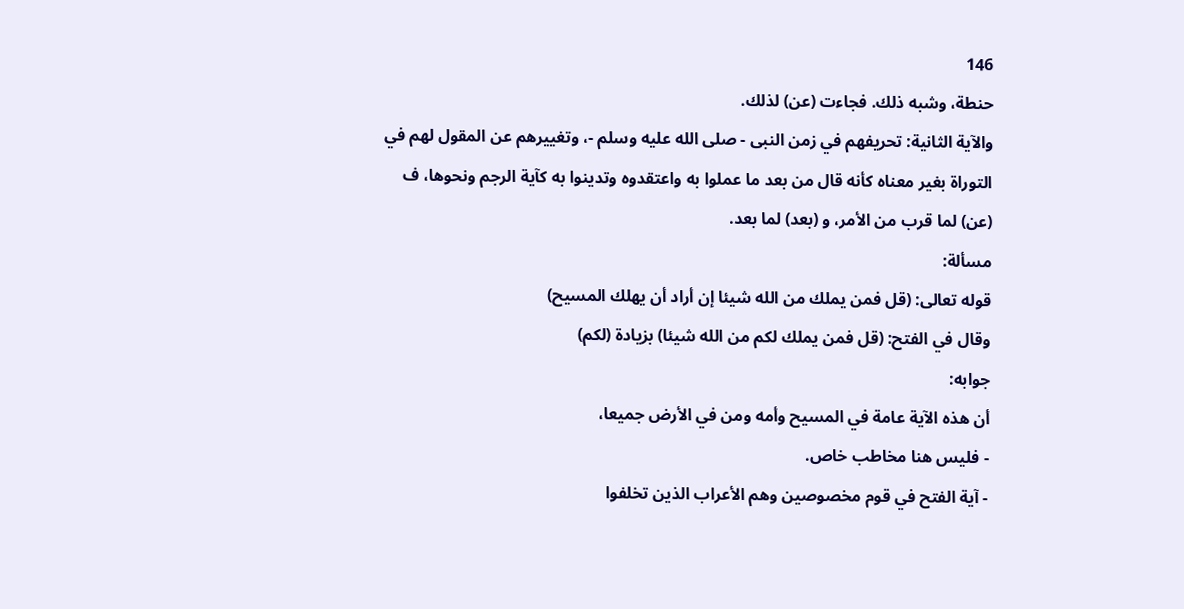146
حنطة، وشبه ذلك. فجاءت (عن) لذلك.
والآية الثانية: تحريفهم في زمن النبى - صلى الله عليه وسلم -، وتغييرهم عن المقول لهم في التوراة بغير معناه كأنه قال من بعد ما عملوا به واعتقدوه وتدينوا به كآية الرجم ونحوها، ف (عن) لما قرب من الأمر، و (بعد) لما بعد.
مسألة:
قوله تعالى: (قل فمن يملك من الله شيئا إن أراد أن يهلك المسيح)
وقال في الفتح: (قل فمن يملك لكم من الله شيئا) بزيادة (لكم)
جوابه:
أن هذه الآية عامة في المسيح وأمه ومن في الأرض جميعا،
- فليس هنا مخاطب خاص.
- آية الفتح في قوم مخصوصين وهم الأعراب الذين تخلفوا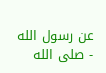عن رسول الله - صلى الله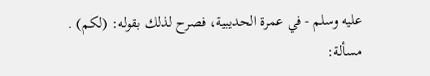عليه وسلم - في عمرة الحديبية، فصرح لذلك بقوله: (لكم) .
مسألة: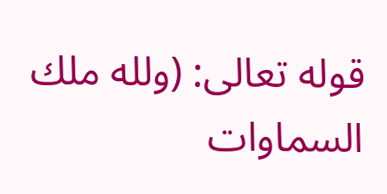قوله تعالى: (ولله ملك السماوات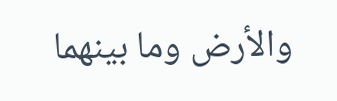والأرض وما بينهما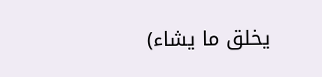يخلق ما يشاء)